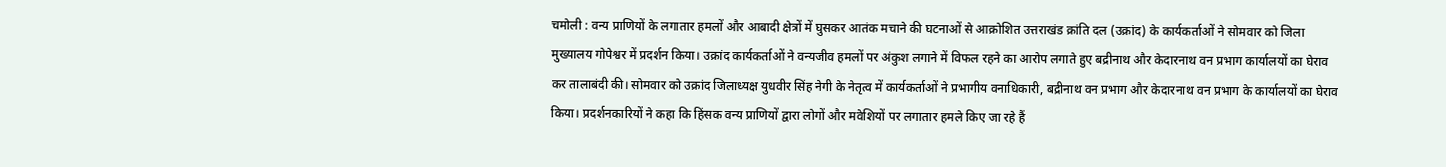चमोली : वन्य प्राणियों के लगातार हमलों और आबादी क्षेत्रों में घुसकर आतंक मचाने की घटनाओं से आक्रोशित उत्तराखंड क्रांति दल (उक्रांद) के कार्यकर्ताओं ने सोमवार को जिला मुख्यालय गोपेश्वर में प्रदर्शन किया। उक्रांद कार्यकर्ताओं ने वन्यजीव हमलों पर अंकुश लगाने में विफल रहने का आरोप लगाते हुए बद्रीनाथ और केदारनाथ वन प्रभाग कार्यालयों का घेराव कर तालाबंदी की। सोमवार को उक्रांद जिलाध्यक्ष युधवीर सिंह नेगी के नेतृत्व में कार्यकर्ताओं ने प्रभागीय वनाधिकारी, बद्रीनाथ वन प्रभाग और केदारनाथ वन प्रभाग के कार्यालयों का घेराव किया। प्रदर्शनकारियों ने कहा कि हिंसक वन्य प्राणियों द्वारा लोगों और मवेशियों पर लगातार हमले किए जा रहे हैं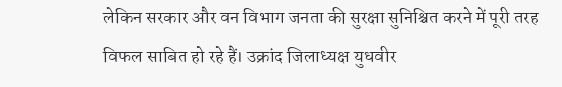लेकिन सरकार और वन विभाग जनता की सुरक्षा सुनिश्चित करने में पूरी तरह विफल साबित हो रहे हैं। उक्रांद जिलाध्यक्ष युधवीर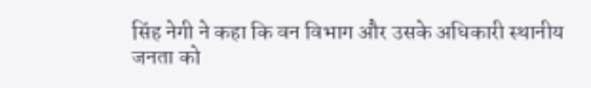सिंह नेगी ने कहा कि वन विभाग और उसके अधिकारी स्थानीय जनता को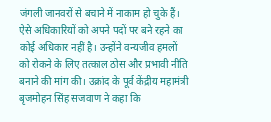जंगली जानवरों से बचाने में नाकाम हो चुके हैं। ऐसे अधिकारियों को अपने पदों पर बने रहने का कोई अधिकार नहीं है। उन्होंने वन्यजीव हमलों को रोकने के लिए तत्काल ठोस और प्रभावी नीति बनाने की मांग की। उक्रांद के पूर्व केंद्रीय महामंत्री बृजमोहन सिंह सजवाण ने कहा कि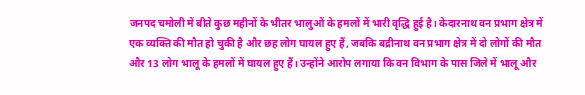जनपद चमोली में बीते कुछ महीनों के भीतर भालुओं के हमलों में भारी वृद्धि हुई है। केदारनाथ वन प्रभाग क्षेत्र में एक व्यक्ति की मौत हो चुकी है और छह लोग घायल हुए हैं, जबकि बद्रीनाथ वन प्रभाग क्षेत्र में दो लोगों की मौत और 13 लोग भालू के हमलों में घायल हुए हैं। उन्होंने आरोप लगाया कि वन विभाग के पास जिले में भालू और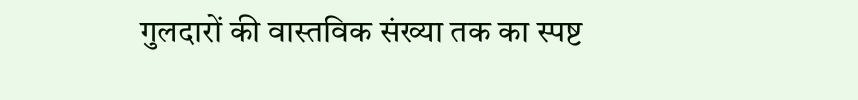गुलदारों की वास्तविक संख्या तक का स्पष्ट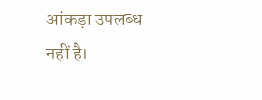आंकड़ा उपलब्ध नहीं है।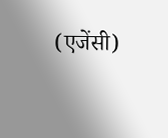(एजेंसी)